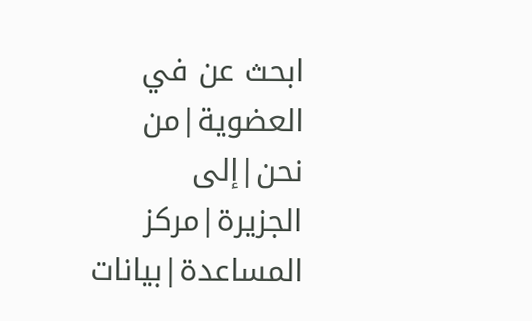ابحث عن في
العضوية|من نحن|إلى الجزيرة|مركز المساعدة|بيانات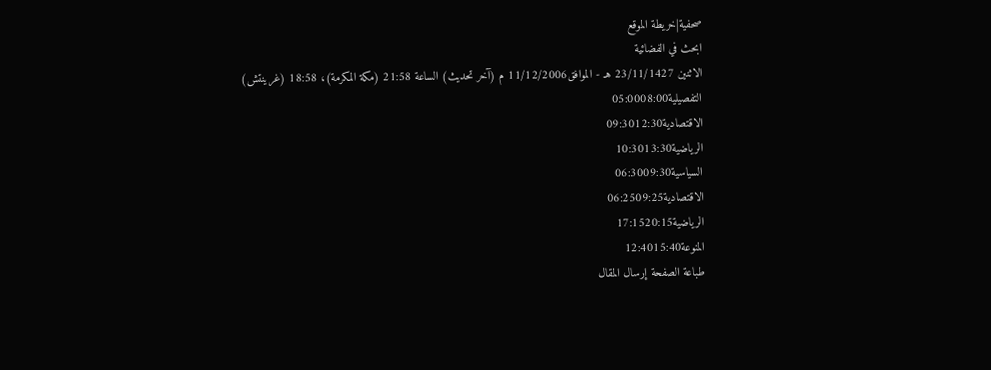صحفية|خريطة الموقع
ابحث في الفضائية
الاثنين 23/11/1427 هـ - الموافق11/12/2006 م (آخر تحديث) الساعة 21:58 (مكة المكرمة)، 18:58 (غرينتش)
التفصيلية05:0008:00
الاقتصادية09:3012:30
الرياضية10:3013:30
السياسية06:3009:30
الاقتصادية06:2509:25
الرياضية17:1520:15
المنوعة12:4015:40
طباعة الصفحة إرسال المقال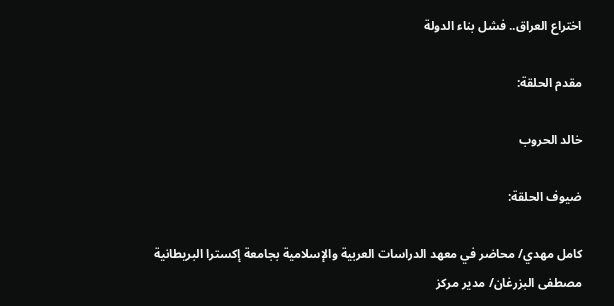اختراع العراق.. فشل بناء الدولة

مقدم الحلقة:

خالد الحروب

ضيوف الحلقة:

كامل مهدي/ محاضر في معهد الدراسات العربية والإسلامية بجامعة إكسترا البريطانية
مصطفى البزرغان/ مدير مركز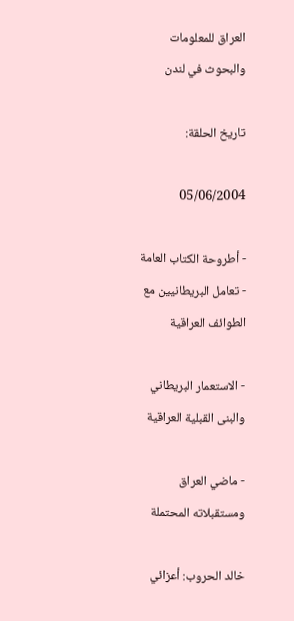العراق للمعلومات والبحوث في لندن

تاريخ الحلقة:

05/06/2004

- أطروحة الكتاب العامة
- تعامل البريطانيين مع الطوائف العراقية

- الاستعمار البريطاني والبنى القبلية العراقية

- ماضي العراق ومستقبلاته المحتملة

خالد الحروب: أعزائي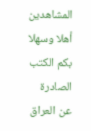المشاهدين أهلا وسهلا بكم الكتب الصادرة عن العراق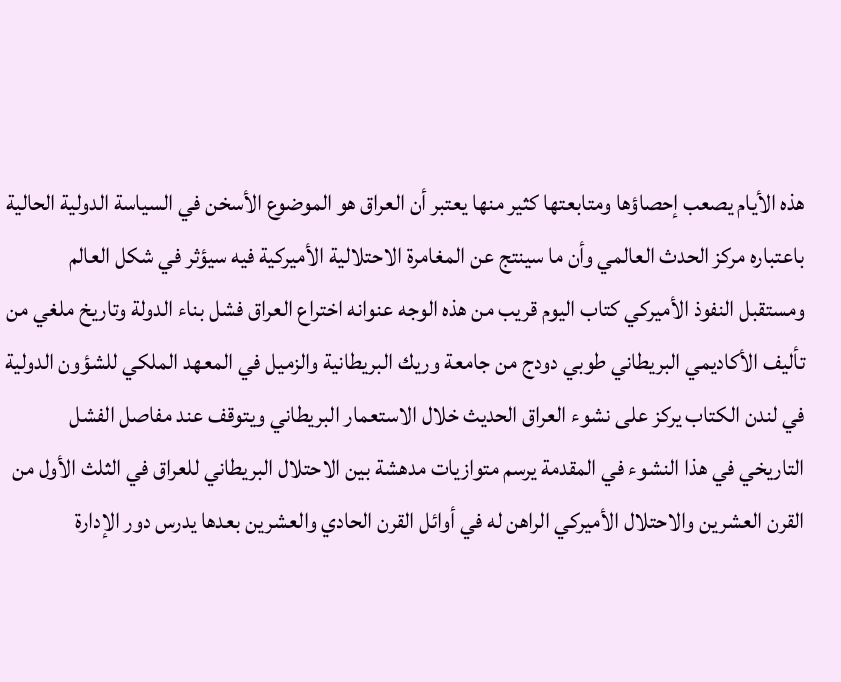هذه الأيام يصعب إحصاؤها ومتابعتها كثير منها يعتبر أن العراق هو الموضوع الأسخن في السياسة الدولية الحالية باعتباره مركز الحدث العالمي وأن ما سينتج عن المغامرة الاحتلالية الأميركية فيه سيؤثر في شكل العالم ومستقبل النفوذ الأميركي كتاب اليوم قريب من هذه الوجه عنوانه اختراع العراق فشل بناء الدولة وتاريخ ملغي من تأليف الأكاديمي البريطاني طوبي دودج من جامعة وريك البريطانية والزميل في المعهد الملكي للشؤون الدولية في لندن الكتاب يركز على نشوء العراق الحديث خلال الاستعمار البريطاني ويتوقف عند مفاصل الفشل التاريخي في هذا النشوء في المقدمة يرسم متوازيات مدهشة بين الاحتلال البريطاني للعراق في الثلث الأول من القرن العشرين والاحتلال الأميركي الراهن له في أوائل القرن الحادي والعشرين بعدها يدرس دور الإدارة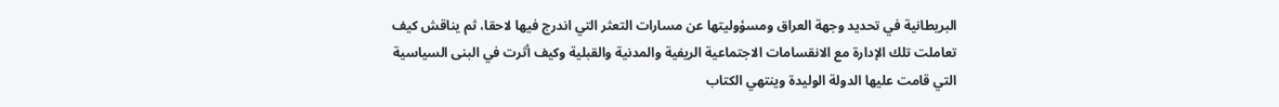البريطانية في تحديد وجهة العراق ومسؤوليتها عن مسارات التعثر التي اندرج فيها لاحقا، ثم يناقش كيف تعاملت تلك الإدارة مع الانقسامات الاجتماعية الريفية والمدنية والقبلية وكيف أثرت في البنى السياسية التي قامت عليها الدولة الوليدة وينتهي الكتاب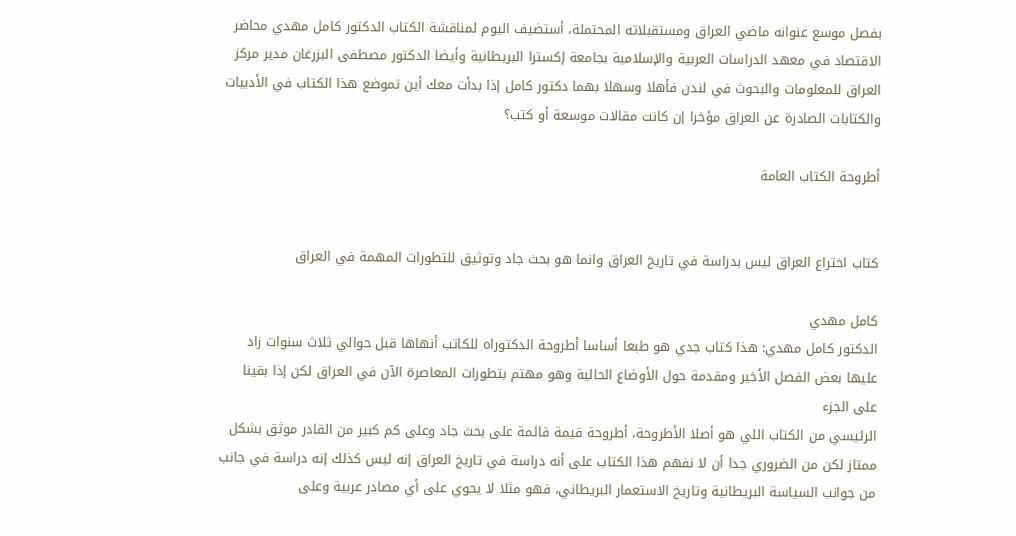بفصل موسع عنوانه ماضي العراق ومستقبلاته المحتملة، أستضيف اليوم لمناقشة الكتاب الدكتور كامل مهدي محاضر الاقتصاد في معهد الدراسات العربية والإسلامية بجامعة إكسترا البريطانية وأيضا الدكتور مصطفى البزرغان مدير مركز العراق للمعلومات والبحوث في لندن فأهلا وسهلا بهما دكتور كامل إذا بدأت معك أين تموضع هذا الكتاب في الأدبيات والكتابات الصادرة عن العراق مؤخرا إن كانت مقالات موسعة أو كتب؟

أطروحة الكتاب العامة


كتاب اختراع العراق ليس بدراسة في تاريخ العراق وانما هو بحث جاد وتوثيق للتطورات المهمة في العراق

كامل مهدي
الدكتور كامل مهدي: هذا كتاب جدي هو طبعا أساسا أطروحة الدكتوراه للكاتب أنهاها قبل حوالي ثلاث سنوات زاد عليها بعض الفصل الأخير ومقدمة حول الأوضاع الحالية وهو مهتم بتطورات المعاصرة الآن في العراق لكن إذا بقينا على الجزء
الرئيسي من الكتاب اللي هو أصلا الأطروحة، أطروحة قيمة قائمة على بحث جاد وعلى كم كبير من القادر موثق بشكل ممتاز لكن من الضروري جدا أن لا نفهم هذا الكتاب على أنه دراسة في تاريخ العراق إنه ليس كذلك إنه دراسة في جانب من جوانب السياسة البريطانية وتاريخ الاستعمار البريطاني، فهو مثلا لا يحوي على أي مصادر عربية وعلى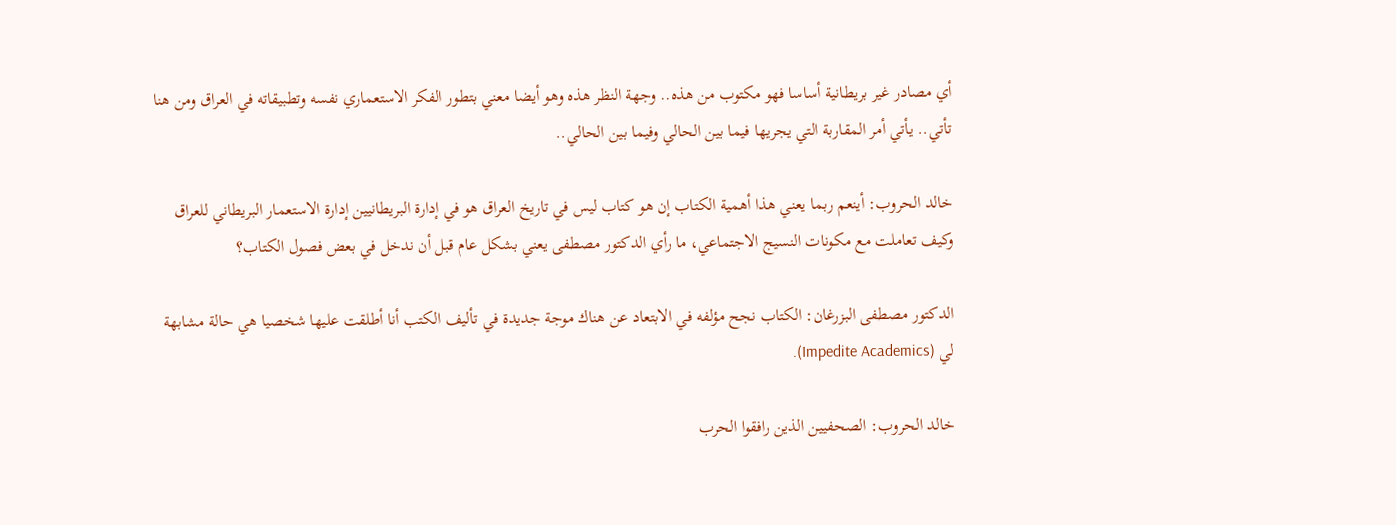أي مصادر غير بريطانية أساسا فهو مكتوب من هذه.. وجهة النظر هذه وهو أيضا معني بتطور الفكر الاستعماري نفسه وتطبيقاته في العراق ومن هنا تأتي.. يأتي أمر المقاربة التي يجريها فيما بين الحالي وفيما بين الحالي..

خالد الحروب: أينعم ربما يعني هذا أهمية الكتاب إن هو كتاب ليس في تاريخ العراق هو في إدارة البريطانيين إدارة الاستعمار البريطاني للعراق وكيف تعاملت مع مكونات النسيج الاجتماعي، ما رأي الدكتور مصطفى يعني بشكل عام قبل أن ندخل في بعض فصول الكتاب؟

الدكتور مصطفى البزرغان: الكتاب نجح مؤلفه في الابتعاد عن هناك موجة جديدة في تأليف الكتب أنا أطلقت عليها شخصيا هي حالة مشابهة لي (Impedite Academics).

خالد الحروب: الصحفيين الذين رافقوا الحرب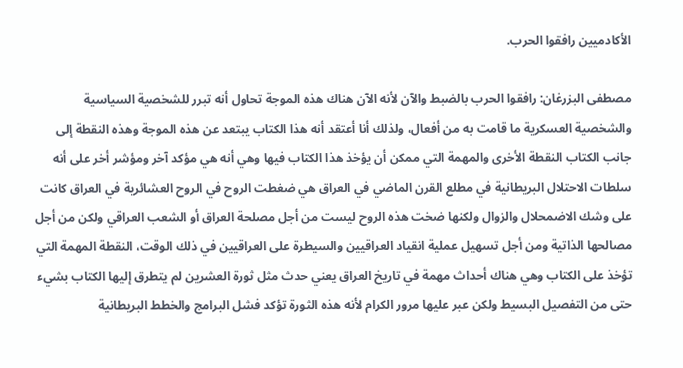الأكادميين رافقوا الحرب.

مصطفى البزرغان: رافقوا الحرب بالضبط والآن لأنه الآن هناك هذه الموجة تحاول أنه تبرر للشخصية السياسية والشخصية العسكرية ما قامت به من أفعال، ولذلك أنا أعتقد أنه هذا الكتاب يبتعد عن هذه الموجة وهذه النقطة إلى جانب الكتاب النقطة الأخرى والمهمة التي ممكن أن يؤخذ هذا الكتاب فيها وهي أنه هي مؤكد آخر ومؤشر أخر على أنه سلطات الاحتلال البريطانية في مطلع القرن الماضي في العراق هي ضغطت الروح في الروح العشائرية في العراق كانت على وشك الاضمحلال والزوال ولكنها ضخت هذه الروح ليست من أجل مصلحة العراق أو الشعب العراقي ولكن من أجل مصالحها الذاتية ومن أجل تسهيل عملية انقياد العراقيين والسيطرة على العراقيين في ذلك الوقت، النقطة المهمة التي تؤخذ على الكتاب وهي هناك أحداث مهمة في تاريخ العراق يعني حدث مثل ثورة العشرين لم يتطرق إليها الكتاب بشيء حتى من التفصيل البسيط ولكن عبر عليها مرور الكرام لأنه هذه الثورة تؤكد فشل البرامج والخطط البريطانية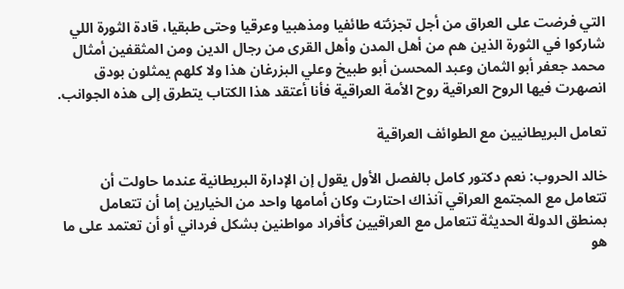التي فرضت على العراق من أجل تجزئته طائفيا ومذهبيا وعرقيا وحتى طبقيا، قادة الثورة اللي شاركوا في الثورة الذين هم من أهل المدن وأهل القرى من رجال الدين ومن المثقفين أمثال محمد جعفر أبو الثمان وعبد المحسن أبو طبيخ وعلي البزرغان هذا ولا كلهم يمثلون بودق انصهرت فيها الروح العراقية روح الأمة العراقية فأنا أعتقد هذا الكتاب يتطرق إلى هذه الجوانب.

تعامل البريطانيين مع الطوائف العراقية

خالد الحروب: نعم دكتور كامل بالفصل الأول يقول إن الإدارة البريطانية عندما حاولت أن تتعامل مع المجتمع العراقي آنذاك احتارت وكان أمامها واحد من الخيارين إما أن تتعامل بمنطق الدولة الحديثة تتعامل مع العراقيين كأفراد مواطنين بشكل فرداني أو أن تعتمد على ما هو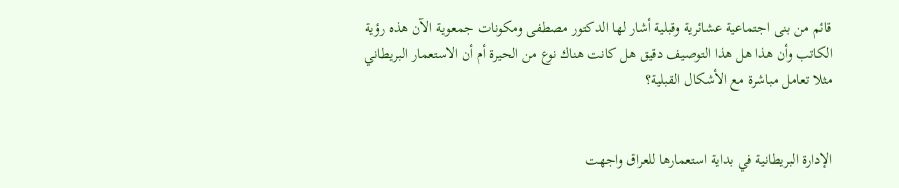قائم من بنى اجتماعية عشائرية وقبلية أشار لها الدكتور مصطفى ومكونات جمعوية الآن هذه رؤية الكاتب وأن هذا هل هذا التوصيف دقيق هل كانت هناك نوع من الحيرة أم أن الاستعمار البريطاني مثلا تعامل مباشرة مع الأشكال القبلية؟


الإدارة البريطانية في بداية استعمارها للعراق واجهت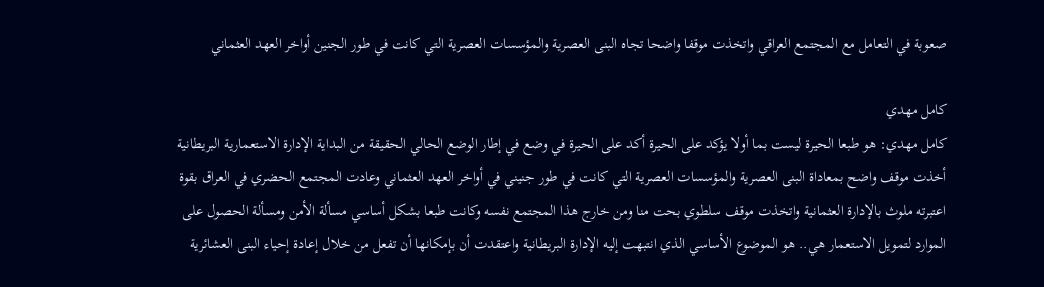صعوبة في التعامل مع المجتمع العراقي واتخذت موقفا واضحا تجاه البنى العصرية والمؤسسات العصرية التي كانت في طور الجنين أواخر العهد العثماني

كامل مهدي
كامل مهدي: هو طبعا الحيرة ليست بما أولا يؤكد على الحيرة أكد على الحيرة في وضع في إطار الوضع الحالي الحقيقة من البداية الإدارة الاستعمارية البريطانية أخذت موقف واضح بمعاداة البنى العصرية والمؤسسات العصرية التي كانت في طور جنيني في أواخر العهد العثماني وعادت المجتمع الحضري في العراق بقوة اعتبرته ملوث بالإدارة العثمانية واتخذت موقف سلطوي بحت منا ومن خارج هذا المجتمع نفسه وكانت طبعا بشكل أساسي مسألة الأمن ومسألة الحصول على الموارد لتمويل الاستعمار هي.. هو الموضوع الأساسي الذي انتبهت إليه الإدارة البريطانية واعتقدت أن بإمكانها أن تفعل من خلال إعادة إحياء البنى العشائرية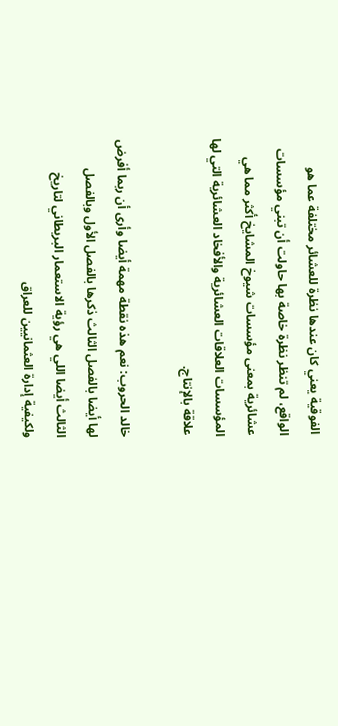الفوقية يعني كان عندها نظرة للعشائر مختلفة عما هو الواقع، لم تنظر نظرة خاصة بها حاولت أن تبني مؤسسات عشائرية بمعنى مؤسسات شيوخ المشايخ أكثر مما هي المؤسسات العلاقات العشائرية والأفخاد العشائرية التي لها علاقة بالإنتاج.

خالد الحروب: نعم هذه نقطة مهمة أيضا وأرى أن ربما أفرض لها أيضا بالفصل الثالث ذكرها بالفصل الأول وبالفصل الثالث أيضا اللي هي رؤية الاستعمار البريطاني لتاريخ ولكيفية إدارة العثمانيين للعراق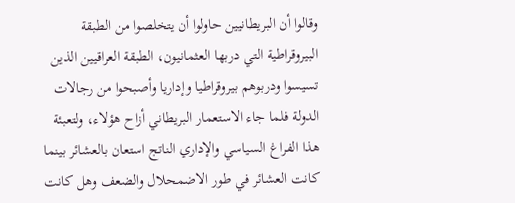وقالوا أن البريطانيين حاولوا أن يتخلصوا من الطبقة البيروقراطية التي دربها العثمانيون، الطبقة العراقيين الذين تسيسوا ودربوهم بيروقراطيا وإداريا وأصبحوا من رجالات الدولة فلما جاء الاستعمار البريطاني أزاح هؤلاء، ولتعبئة هذا الفراغ السياسي والإداري الناتج استعان بالعشائر بينما كانت العشائر في طور الاضمحلال والضعف وهل كانت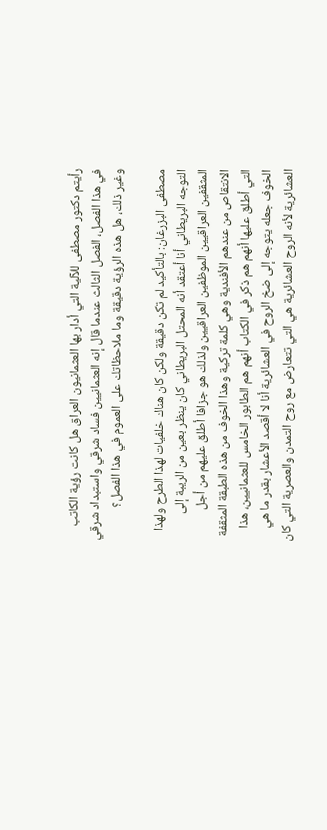رأيتم دكتور مصطفى للآلية التي أدار بها العثمانيون العراق هل كانت رؤية الكاتب في هذا الفصل، الفصل الثالث عندما قال إنه العثمانيين فساد شرقي واستبداد شرقي وغير ذلك، هل هذه الرؤية دقيقة وما ملاحظاتك على العموم في هذا الفصل؟

مصطفى البزرغان: بالتأكيد لم تكن دقيقة ولكن كان هناك خلفيات لهذا الطرح ولهذا التوجه البريطاني أنا أعتقد أنه المحتل البريطاني كان ينظر بعين من الريبة إلى المثقفين العراقيين الموظفين العراقيين ولذلك هو جزافا أطلق عليهم من أجل الانتقاص من عندهم الأفندية وهي كلمة تركية وهذا الخوف من هذه الطبقة المثقفة التي أطلق عليها أنهم هم ذكر في الكتاب أنهم هم الطابور الخامس للعثمانيين، هذا الخوف جعله يتوجه إلى ضخ الروح في العشائرية أنا لا أقصد الأعشار بقدر ما هي العشائرية لأنه الروح العشائرية هي التي تتعارض مع روح التمدن والعصرية التي كان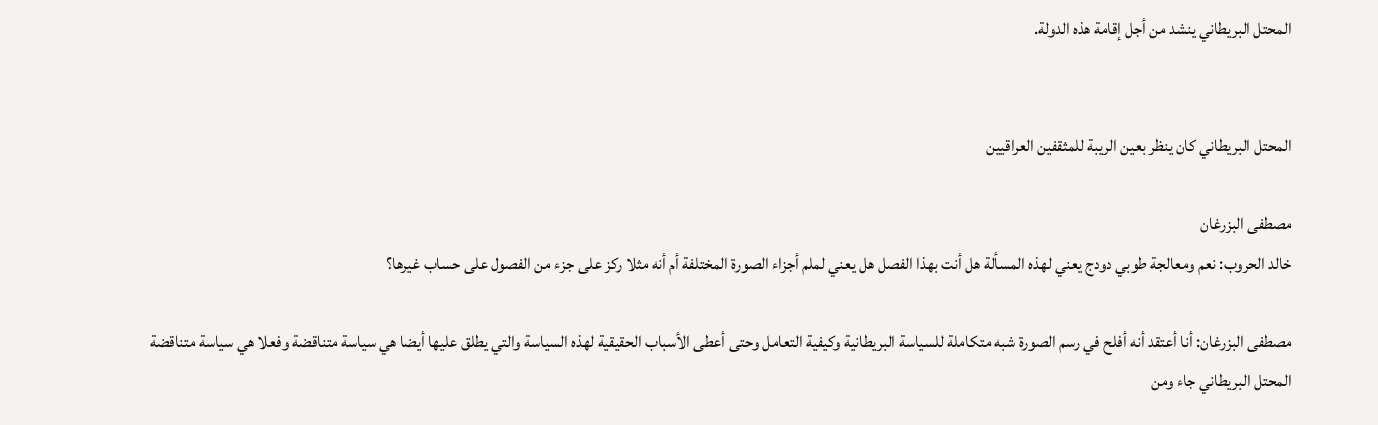المحتل البريطاني ينشد من أجل إقامة هذه الدولة.


المحتل البريطاني كان ينظر بعين الريبة للمثقفين العراقيين

مصطفى البزرغان
خالد الحروب: نعم ومعالجة طوبي دودج يعني لهذه المسألة هل أنت بهذا الفصل هل يعني لملم أجزاء الصورة المختلفة أم أنه مثلا ركز على جزء من الفصول على حساب غيرها؟

مصطفى البزرغان: أنا أعتقد أنه أفلح في رسم الصورة شبه متكاملة للسياسة البريطانية وكيفية التعامل وحتى أعطى الأسباب الحقيقية لهذه السياسة والتي يطلق عليها أيضا هي سياسة متناقضة وفعلا هي سياسة متناقضة المحتل البريطاني جاء ومن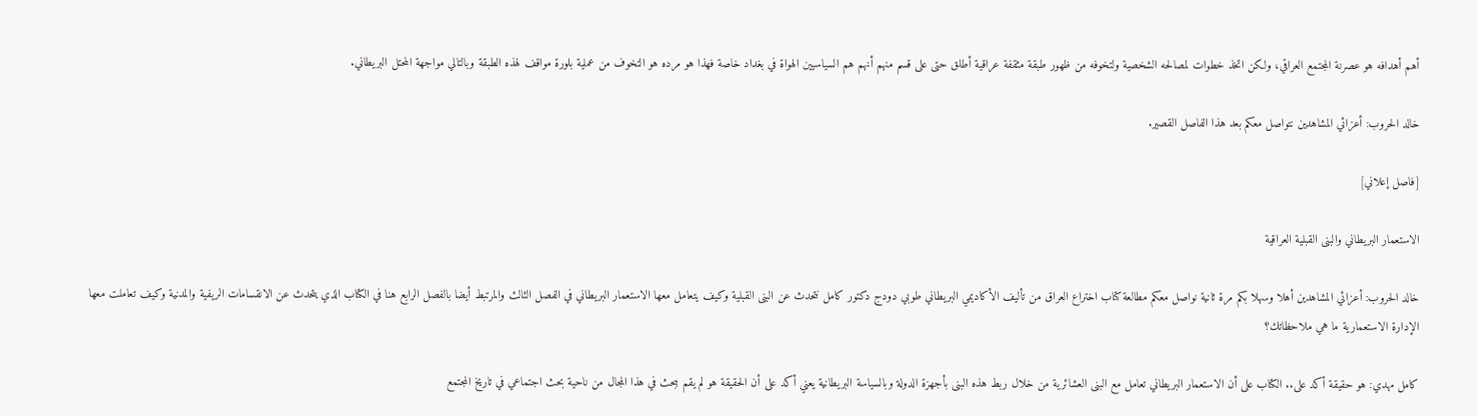أهم أهدافه هو عصرنة المجتمع العراقي، ولكن اتخذ خطوات لمصالحه الشخصية ولتخوفه من ظهور طبقة مثقفة عراقية أطلق حتى على قسم منهم أنهم هم السياسيين الهواة في بغداد خاصة فهذا هو مرده هو التخوف من عملية بلورة مواقف لهذه الطبقة وبالتالي مواجهة المحتل البريطاني.

خالد الحروب: أعزائي المشاهدين نتواصل معكم بعد هذا الفاصل القصير.

[فاصل إعلاني]

الاستعمار البريطاني والبنى القبلية العراقية

خالد الحروب: أعزائي المشاهدين أهلا وسهلا بكم مرة ثانية نواصل معكم مطالعة كتاب اختراع العراق من تأليف الأكاديمي البريطاني طوبي دودج دكتور كامل نتحدث عن البنى القبلية وكيف يتعامل معها الاستعمار البريطاني في الفصل الثالث والمرتبط أيضا بالفصل الرابع هنا في الكتاب الذي يتحدث عن الانقسامات الريفية والمدنية وكيف تعاملت معها الإدارة الاستعمارية ما هي ملاحظاتك؟

كامل مهدي: هو حقيقة أكد على.. الكتاب على أن الاستعمار البريطاني تعامل مع البنى العشائرية من خلال ربط هذه البنى بأجهزة الدولة وبالسياسة البريطانية يعني أكد على أن الحقيقة هو لم يقم ببحث في هذا المجال من ناحية بحث اجتماعي في تاريخ المجتمع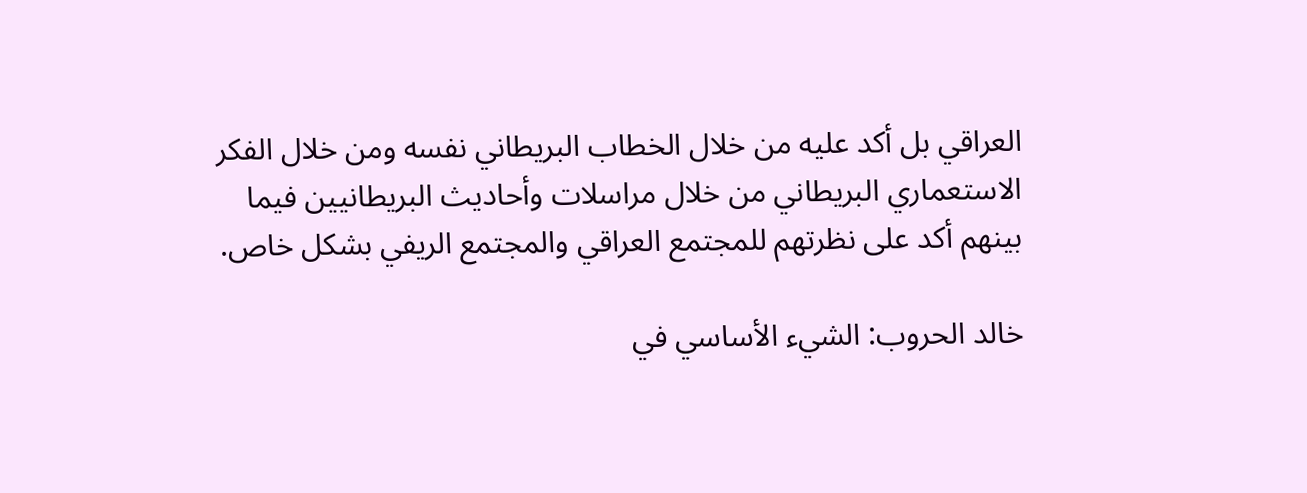العراقي بل أكد عليه من خلال الخطاب البريطاني نفسه ومن خلال الفكر الاستعماري البريطاني من خلال مراسلات وأحاديث البريطانيين فيما بينهم أكد على نظرتهم للمجتمع العراقي والمجتمع الريفي بشكل خاص.

خالد الحروب: الشيء الأساسي في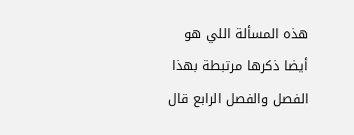هذه المسألة اللي هو أيضا ذكرها مرتبطة بهذا الفصل والفصل الرابع قال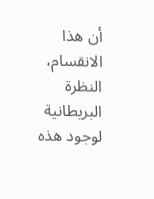أن هذا الانقسام، النظرة البريطانية لوجود هذه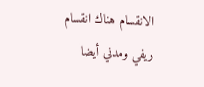الانقسام هناك انقسام ريفي ومدني أيضا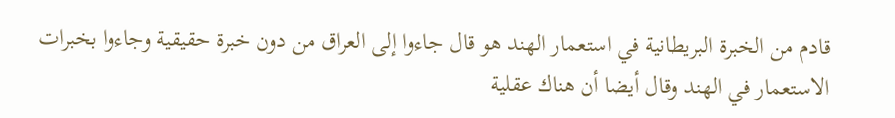قادم من الخبرة البريطانية في استعمار الهند هو قال جاءوا إلى العراق من دون خبرة حقيقية وجاءوا بخبرات الاستعمار في الهند وقال أيضا أن هناك عقلية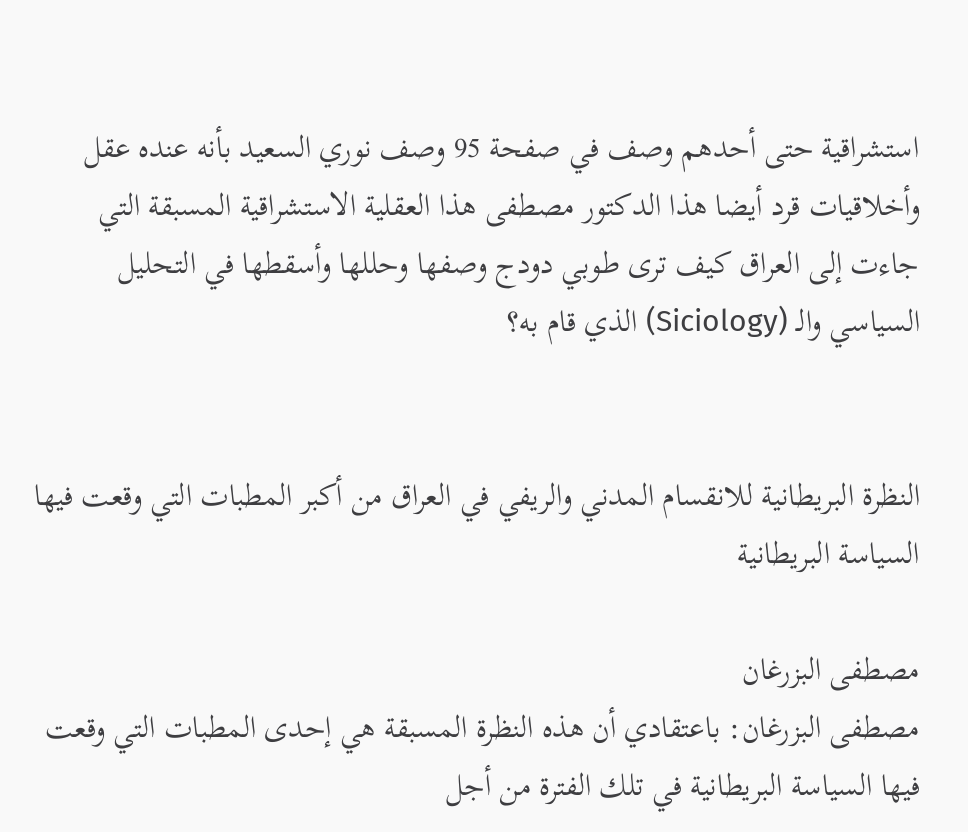استشراقية حتى أحدهم وصف في صفحة 95 وصف نوري السعيد بأنه عنده عقل وأخلاقيات قرد أيضا هذا الدكتور مصطفى هذا العقلية الاستشراقية المسبقة التي جاءت إلى العراق كيف ترى طوبي دودج وصفها وحللها وأسقطها في التحليل السياسي والـ (Siciology) الذي قام به؟


النظرة البريطانية للانقسام المدني والريفي في العراق من أكبر المطبات التي وقعت فيها السياسة البريطانية

مصطفى البزرغان
مصطفى البزرغان: باعتقادي أن هذه النظرة المسبقة هي إحدى المطبات التي وقعت فيها السياسة البريطانية في تلك الفترة من أجل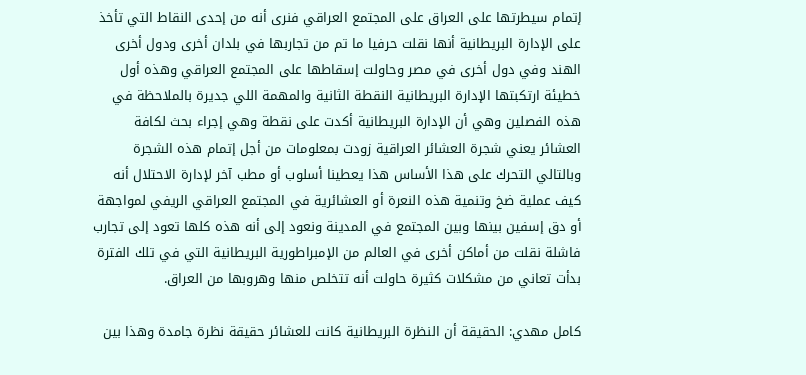إتمام سيطرتها على العراق على المجتمع العراقي فنرى أنه من إحدى النقاط التي تأخذ على الإدارة البريطانية أنها نقلت حرفيا ما تم من تجاربها في بلدان أخرى ودول أخرى الهند وفي دول أخرى في مصر وحاولت إسقاطها على المجتمع العراقي وهذه أول خطيئة ارتكبتها الإدارة البريطانية النقطة الثانية والمهمة اللي جديرة بالملاحظة في هذه الفصلين وهي أن الإدارة البريطانية أكدت على نقطة وهي إجراء بحث لكافة العشائر يعني شجرة العشائر العراقية زودت بمعلومات من أجل إتمام هذه الشجرة وبالتالي التحرك على هذا الأساس هذا يعطينا أسلوب أو مطب آخر لإدارة الاحتلال أنه كيف عملية ضخ وتنمية هذه النعرة أو العشائرية في المجتمع العراقي الريفي لمواجهة أو دق إسفين بينها وبين المجتمع في المدينة ونعود إلى أنه هذه كلها تعود إلى تجارب فاشلة نقلت من أماكن أخرى في العالم من الإمبراطورية البريطانية التي في تلك الفترة بدأت تعاني من مشكلات كثيرة حاولت أنه تتخلص منها وهروبها من العراق.

كامل مهدي: الحقيقة أن النظرة البريطانية كانت للعشائر حقيقة نظرة جامدة وهذا بين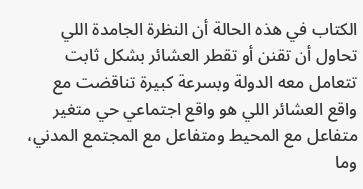الكتاب في هذه الحالة أن النظرة الجامدة اللي تحاول أن تقنن أو تقطر العشائر بشكل ثابت تتعامل معه الدولة وبسرعة كبيرة تناقضت مع واقع العشائر اللي هو واقع اجتماعي حي متغير متفاعل مع المحيط ومتفاعل مع المجتمع المدني، وما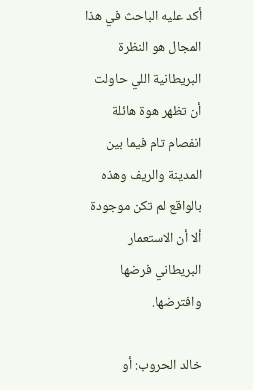أكد عليه الباحث في هذا المجال هو النظرة البريطانية اللي حاولت أن تظهر هوة هائلة انفصام تام فيما بين المدينة والريف وهذه بالواقع لم تكن موجودة ألا أن الاستعمار البريطاني فرضها وافترضها.

خالد الحروب: أو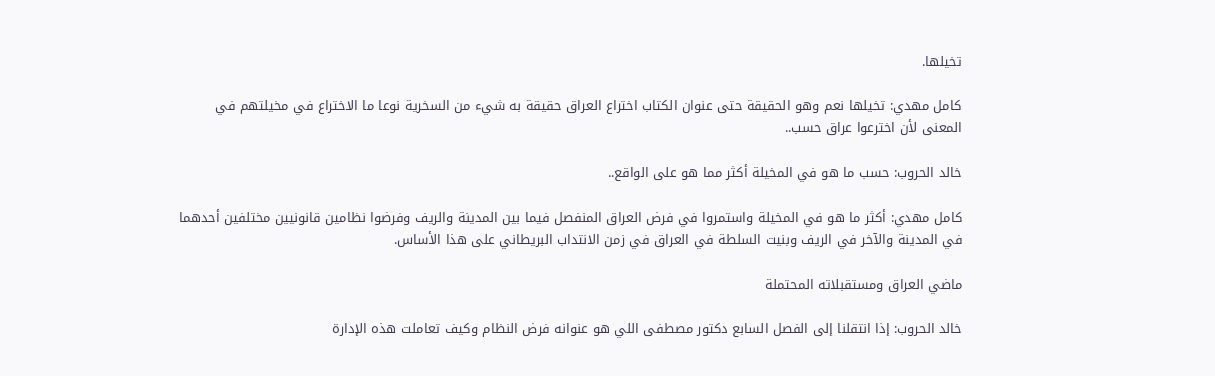تخيلها.

كامل مهدي: تخيلها نعم وهو الحقيقة حتى عنوان الكتاب اختراع العراق حقيقة به شيء من السخرية نوعا ما الاختراع في مخيلتهم في المعنى لأن اخترعوا عراق حسب..

خالد الحروب: حسب ما هو في المخيلة أكثر مما هو على الواقع..

كامل مهدي: أكثر ما هو في المخيلة واستمروا في فرض العراق المنفصل فيما بين المدينة والريف وفرضوا نظامين قانونيين مختلفين أحدهما في المدينة والآخر في الريف وبنيت السلطة في العراق في زمن الانتداب البريطاني على هذا الأساس.

ماضي العراق ومستقبلاته المحتملة

خالد الحروب: إذا انتقلنا إلى الفصل السابع دكتور مصطفى اللي هو عنوانه فرض النظام وكيف تعاملت هذه الإدارة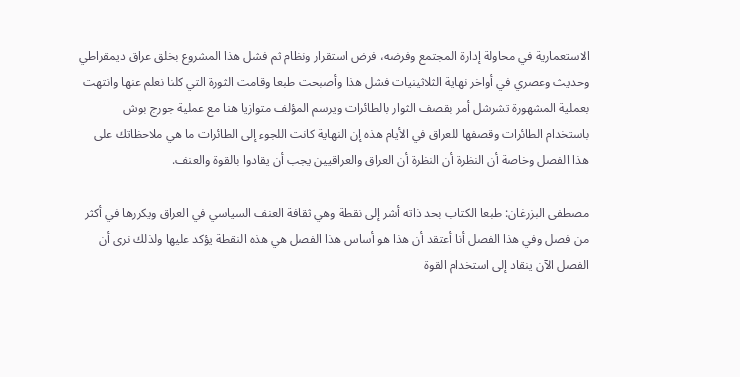الاستعمارية في محاولة إدارة المجتمع وفرضه، فرض استقرار ونظام ثم فشل هذا المشروع بخلق عراق ديمقراطي وحديث وعصري في أواخر نهاية الثلاثينيات فشل هذا وأصبحت طبعا وقامت الثورة التي كلنا نعلم عنها وانتهت بعملية المشهورة تشرشل أمر بقصف الثوار بالطائرات ويرسم المؤلف متوازيا هنا مع عملية جورج بوش باستخدام الطائرات وقصفها للعراق في الأيام هذه إن النهاية كانت اللجوء إلى الطائرات ما هي ملاحظاتك على هذا الفصل وخاصة أن النظرة أن النظرة أن العراق والعراقيين يجب أن يقادوا بالقوة والعنف.

مصطفى البزرغان: طبعا الكتاب بحد ذاته أشر إلى نقطة وهي ثقافة العنف السياسي في العراق ويكررها في أكثر من فصل وفي هذا الفصل أنا أعتقد أن هذا هو أساس هذا الفصل هي هذه النقطة يؤكد عليها ولذلك نرى أن الفصل الآن ينقاد إلى استخدام القوة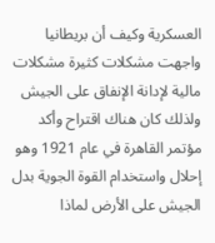العسكرية وكيف أن بريطانيا واجهت مشكلات كثيرة مشكلات مالية لإدانة الإنفاق على الجيش ولذلك كان هناك اقتراح وأكد مؤتمر القاهرة في عام 1921 وهو إحلال واستخدام القوة الجوية بدل الجيش على الأرض لماذا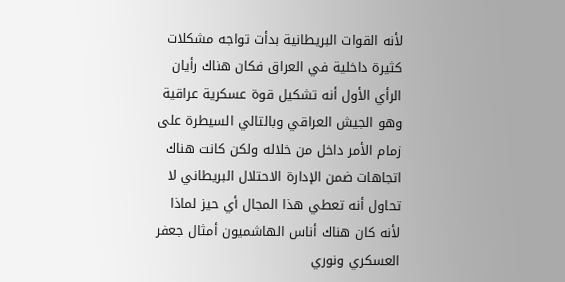لأنه القوات البريطانية بدأت تواجه مشكلات كثيرة داخلية في العراق فكان هناك رأيان الرأي الأول أنه تشكيل قوة عسكرية عراقية وهو الجيش العراقي وبالتالي السيطرة على زمام الأمر داخل من خلاله ولكن كانت هناك اتجاهات ضمن الإدارة الاحتلال البريطاني لا تحاول أنه تعطي هذا المجال أي حيز لماذا لأنه كان هناك أناس الهاشميون أمثال جعفر العسكري ونوري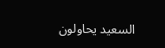السعيد يحاولون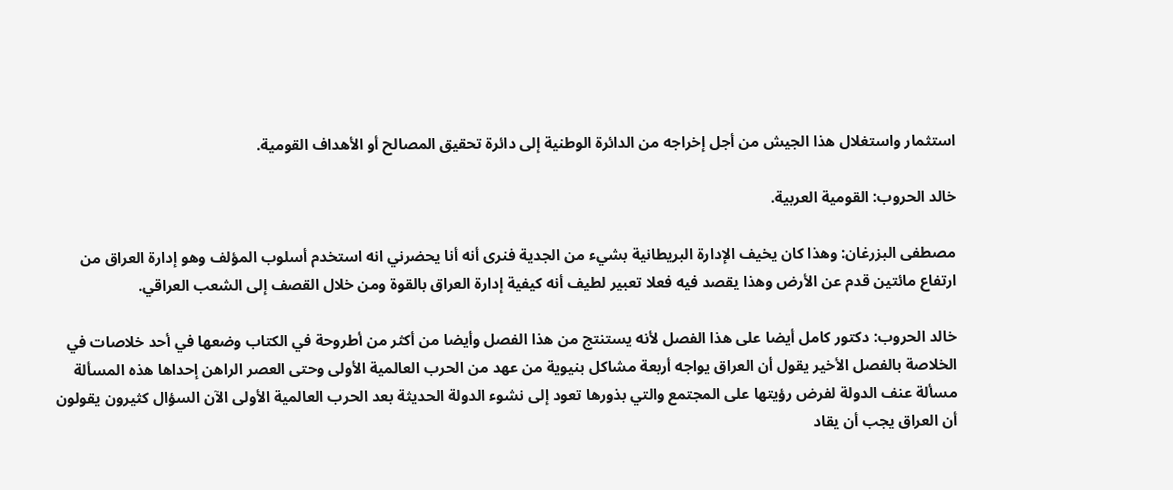استثمار واستغلال هذا الجيش من أجل إخراجه من الدائرة الوطنية إلى دائرة تحقيق المصالح أو الأهداف القومية.

خالد الحروب: القومية العربية.

مصطفى البزرغان: وهذا كان يخيف الإدارة البريطانية بشيء من الجدية فنرى أنه أنا يحضرني انه استخدم أسلوب المؤلف وهو إدارة العراق من ارتفاع مائتين قدم عن الأرض وهذا يقصد فيه فعلا تعبير لطيف أنه كيفية إدارة العراق بالقوة ومن خلال القصف إلى الشعب العراقي.

خالد الحروب: دكتور كامل أيضا على هذا الفصل لأنه يستنتج من هذا الفصل وأيضا من أكثر من أطروحة في الكتاب وضعها في أحد خلاصات في الخلاصة بالفصل الأخير يقول أن العراق يواجه أربعة مشاكل بنيوية من عهد من الحرب العالمية الأولى وحتى العصر الراهن إحداها هذه المسألة مسألة عنف الدولة لفرض رؤيتها على المجتمع والتي بذورها تعود إلى نشوء الدولة الحديثة بعد الحرب العالمية الأولى الآن السؤال كثيرون يقولون أن العراق يجب أن يقاد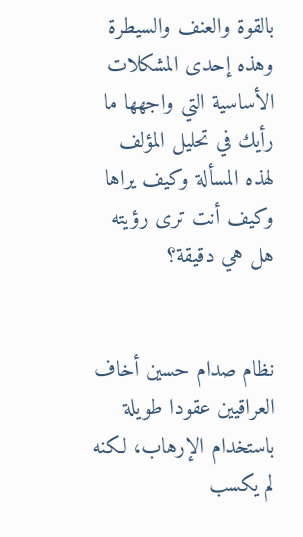بالقوة والعنف والسيطرة وهذه إحدى المشكلات الأساسية التي واجهها ما رأيك في تحليل المؤلف لهذه المسألة وكيف يراها وكيف أنت ترى رؤيته هل هي دقيقة؟


نظام صدام حسين أخاف العراقيين عقودا طويلة باستخدام الإرهاب، لكنه لم يكسب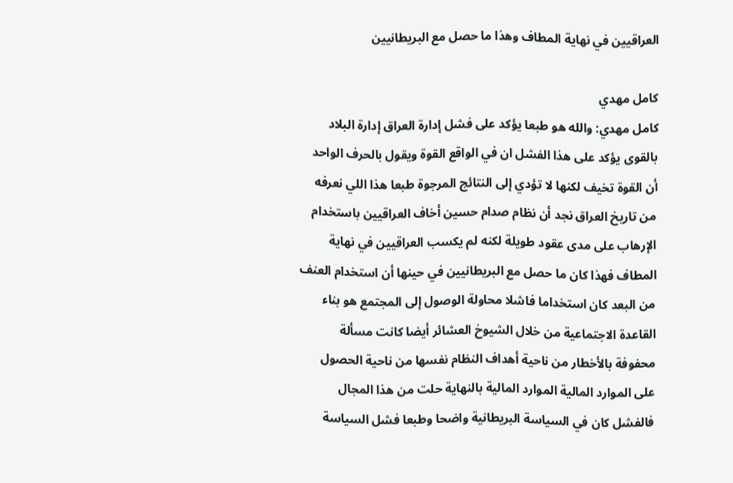العراقيين في نهاية المطاف وهذا ما حصل مع البريطانيين

كامل مهدي
كامل مهدي: والله هو طبعا يؤكد على فشل إدارة العراق إدارة البلاد بالقوى يؤكد على هذا الفشل ان في الواقع القوة ويقول بالحرف الواحد أن القوة تخيف لكنها لا تؤدي إلى النتائج المرجوة طبعا هذا اللي نعرفه من تاريخ العراق نجد أن نظام صدام حسين أخاف العراقيين باستخدام الإرهاب على مدى عقود طويلة لكنه لم يكسب العراقيين في نهاية المطاف فهذا كان ما حصل مع البريطانيين في حينها أن استخدام العنف من البعد كان استخداما فاشلا محاولة الوصول إلى المجتمع هو بناء القاعدة الاجتماعية من خلال الشيوخ العشائر أيضا كانت مسألة محفوفة بالأخطار من ناحية أهداف النظام نفسها من ناحية الحصول على الموارد المالية الموارد المالية بالنهاية حلت من هذا المجال فالفشل كان في السياسة البريطانية واضحا وطبعا فشل السياسة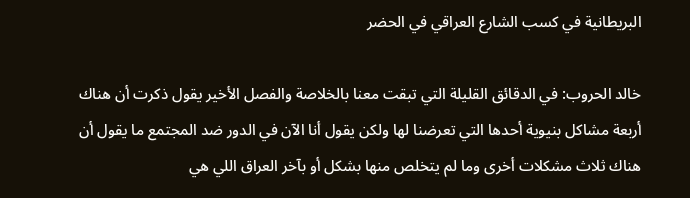البريطانية في كسب الشارع العراقي في الحضر

خالد الحروب: في الدقائق القليلة التي تبقت معنا بالخلاصة والفصل الأخير يقول ذكرت أن هناك أربعة مشاكل بنيوية أحدها التي تعرضنا لها ولكن يقول أنا الآن في الدور ضد المجتمع ما يقول أن هناك ثلاث مشكلات أخرى وما لم يتخلص منها بشكل أو بآخر العراق اللي هي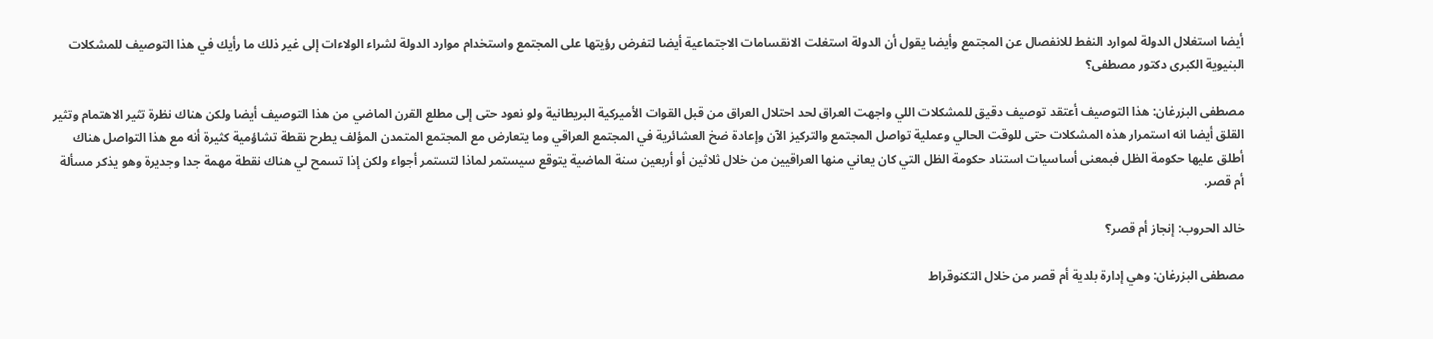أيضا استغلال الدولة لموارد النفط للانفصال عن المجتمع وأيضا يقول أن الدولة استغلت الانقسامات الاجتماعية أيضا لتفرض رؤيتها على المجتمع واستخدام موارد الدولة لشراء الولاءات إلى غير ذلك ما رأيك في هذا التوصيف للمشكلات البنيوية الكبرى دكتور مصطفى؟

مصطفى البزرغان: هذا التوصيف أعتقد توصيف دقيق للمشكلات اللي واجهت العراق لحد احتلال العراق من قبل القوات الأميركية البريطانية ولو نعود حتى إلى مطلع القرن الماضي من هذا التوصيف أيضا ولكن هناك نظرة تثير الاهتمام وتثير القلق أيضا انه استمرار هذه المشكلات حتى للوقت الحالي وعملية تواصل المجتمع والتركيز الآن وإعادة ضخ العشائرية في المجتمع العراقي وما يتعارض مع المجتمع المتمدن المؤلف يطرح نقطة تشاؤمية كثيرة أنه مع هذا التواصل هناك أطلق عليها حكومة الظل فبمعنى أساسيات استناد حكومة الظل التي كان يعاني منها العراقيين من خلال ثلاثين أو أربعين سنة الماضية يتوقع سيستمر لماذا لتستمر أجواء ولكن إذا تسمح لي هناك نقطة مهمة جدا وجديرة وهو يذكر مسألة أم قصر.

خالد الحروب: إنجاز أم قصر؟

مصطفى البزرغان: وهي إدارة بلدية أم قصر من خلال التكنوقراط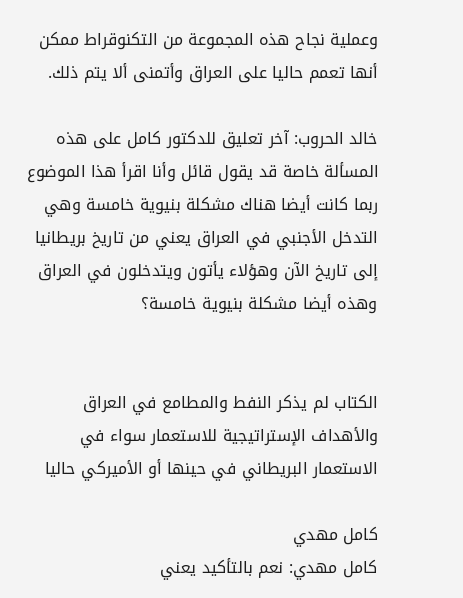وعملية نجاح هذه المجموعة من التكنوقراط ممكن أنها تعمم حاليا على العراق وأتمنى ألا يتم ذلك.

خالد الحروب: آخر تعليق للدكتور كامل على هذه المسألة خاصة قد يقول قائل وأنا اقرأ هذا الموضوع ربما كانت أيضا هناك مشكلة بنيوية خامسة وهي التدخل الأجنبي في العراق يعني من تاريخ بريطانيا إلى تاريخ الآن وهؤلاء يأتون ويتدخلون في العراق وهذه أيضا مشكلة بنيوية خامسة؟


الكتاب لم يذكر النفط والمطامع في العراق والأهداف الإستراتيجية للاستعمار سواء في الاستعمار البريطاني في حينها أو الأميركي حاليا

كامل مهدي
كامل مهدي: نعم بالتأكيد يعني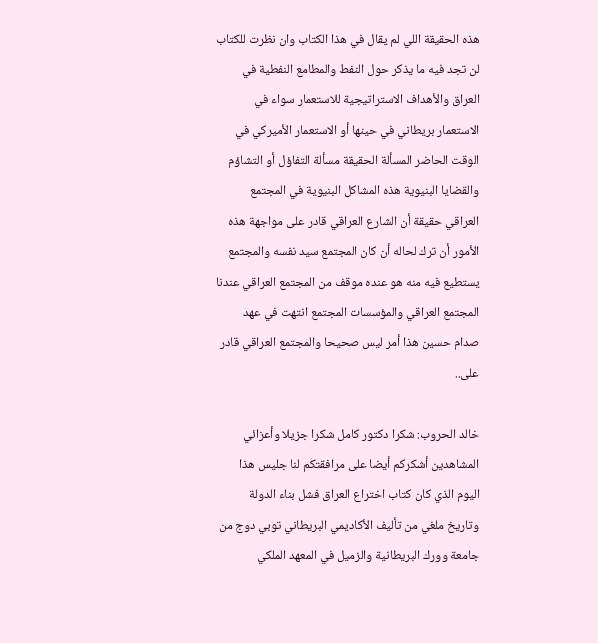هذه الحقيقة اللي لم يقال في هذا الكتاب وان نظرت للكتاب لن تجد فيه ما يذكر حول النفط والمطامع النفطية في العراق والأهداف الاستراتيجية للاستعمار سواء في الاستعمار بريطاني في حينها أو الاستعمار الأميركي في الوقت الحاضر المسألة الحقيقة مسألة التفاؤل أو التشاؤم والقضايا البنيوية هذه المشاكل البنيوية في المجتمع العراقي حقيقة أن الشارع العراقي قادر على مواجهة هذه الأمور أن ترك لحاله أن كان المجتمع سيد نفسه والمجتمع يستطيع فيه منه هو عنده موقف من المجتمع العراقي عندنا المجتمع العراقي والمؤسسات المجتمع انتهت في عهد صدام حسين هذا أمر ليس صحيحا والمجتمع العراقي قادر على..

خالد الحروب: شكرا دكتور كامل شكرا جزيلا وأعزائي المشاهدين أشكركم أيضا على مرافقتكم لنا جليس هذا اليوم الذي كان كتاب اختراع العراق فشل بناء الدولة وتاريخ ملغي من تأليف الأكاديمي البريطاني توبي دوج من جامعة وورك البريطانية والزميل في المعهد الملكي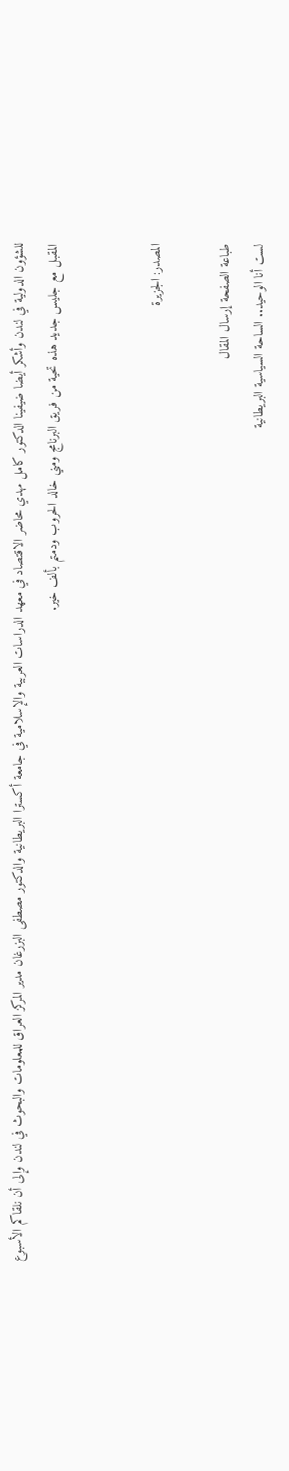للشؤون الدولية في لندن وأشكر أيضا ضيفينا الدكتور كامل مهدي محاضر الاقتصاد في معهد الدراسات العربية والإسلامية في جامعة أكسترا البريطانية والدكتور مصطفى البزرغان مدير المركز العراق للمعلومات والبحوث في لندن وإلى أن نلقاكم الأسبوع المقبل مع جليس جديد هذه تحية من فريق البرنامج ومني خالد الحروب ودمتم بألف خير.


المصدر: الجزيرة

طباعة الصفحة إرسال المقال
لست أنا الوحيد.. الساحة السياسية البريطانية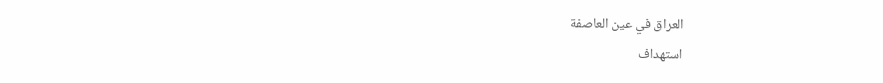العراق في عين العاصفة
استهداف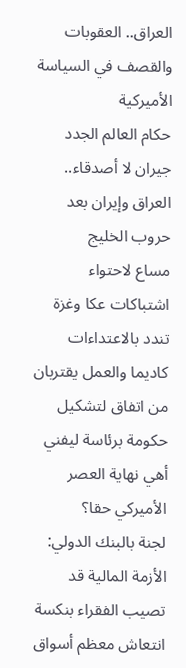العراق.. العقوبات والقصف في السياسة الأميركية
حكام العالم الجدد
جيران لا أصدقاء.. العراق وإيران بعد حروب الخليج
مساع لاحتواء اشتباكات عكا وغزة تندد بالاعتداءات
كاديما والعمل يقتربان من اتفاق لتشكيل حكومة برئاسة ليفني
أهي نهاية العصر الأميركي حقا؟
لجنة بالبنك الدولي: الأزمة المالية قد تصيب الفقراء بنكسة
انتعاش معظم أسواق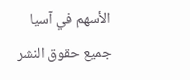الأسهم في آسيا
جميع حقوق النشر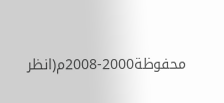محفوظة2000-2008م(انظر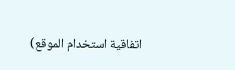اتفاقية استخدام الموقع)